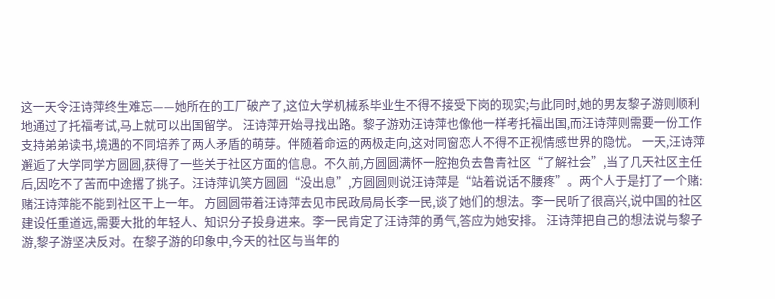这一天令汪诗萍终生难忘——她所在的工厂破产了,这位大学机械系毕业生不得不接受下岗的现实;与此同时,她的男友黎子游则顺利地通过了托福考试,马上就可以出国留学。 汪诗萍开始寻找出路。黎子游劝汪诗萍也像他一样考托福出国,而汪诗萍则需要一份工作支持弟弟读书,境遇的不同培养了两人矛盾的萌芽。伴随着命运的两极走向,这对同窗恋人不得不正视情感世界的隐忧。 一天,汪诗萍邂逅了大学同学方圆圆,获得了一些关于社区方面的信息。不久前,方圆圆满怀一腔抱负去鲁青社区“了解社会”,当了几天社区主任后,因吃不了苦而中途撂了挑子。汪诗萍讥笑方圆圆“没出息”,方圆圆则说汪诗萍是“站着说话不腰疼”。两个人于是打了一个赌:赌汪诗萍能不能到社区干上一年。 方圆圆带着汪诗萍去见市民政局局长李一民,谈了她们的想法。李一民听了很高兴,说中国的社区建设任重道远,需要大批的年轻人、知识分子投身进来。李一民肯定了汪诗萍的勇气,答应为她安排。 汪诗萍把自己的想法说与黎子游,黎子游坚决反对。在黎子游的印象中,今天的社区与当年的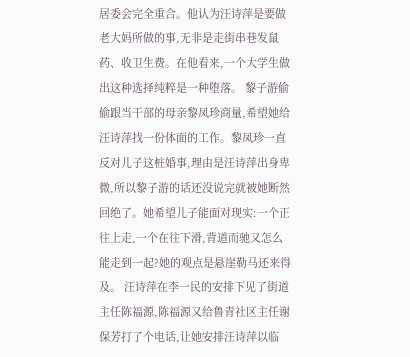居委会完全重合。他认为汪诗萍是要做老大妈所做的事,无非是走街串巷发鼠药、收卫生费。在他看来,一个大学生做出这种选择纯粹是一种堕落。 黎子游偷偷跟当干部的母亲黎凤珍商量,希望她给汪诗萍找一份体面的工作。黎凤珍一直反对儿子这桩婚事,理由是汪诗萍出身卑微,所以黎子游的话还没说完就被她断然回绝了。她希望儿子能面对现实:一个正往上走,一个在往下滑,背道而驰又怎么能走到一起?她的观点是悬崖勒马还来得及。 汪诗萍在李一民的安排下见了街道主任陈福源,陈福源又给鲁青社区主任谢保芳打了个电话,让她安排汪诗萍以临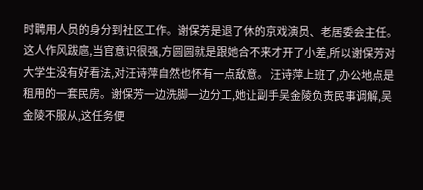时聘用人员的身分到社区工作。谢保芳是退了休的京戏演员、老居委会主任。这人作风跋扈,当官意识很强,方圆圆就是跟她合不来才开了小差,所以谢保芳对大学生没有好看法,对汪诗萍自然也怀有一点敌意。 汪诗萍上班了,办公地点是租用的一套民房。谢保芳一边洗脚一边分工,她让副手吴金陵负责民事调解,吴金陵不服从,这任务便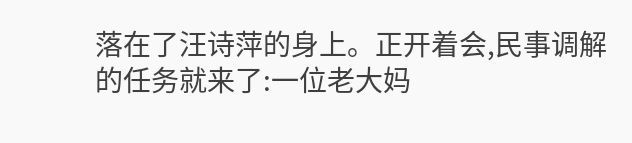落在了汪诗萍的身上。正开着会,民事调解的任务就来了:一位老大妈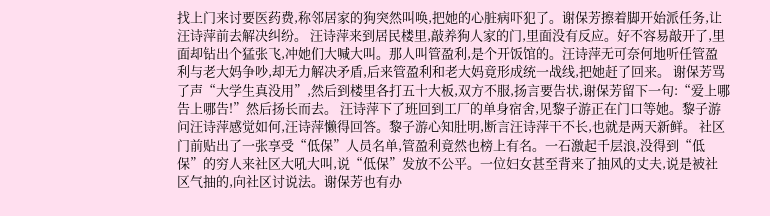找上门来讨要医药费,称邻居家的狗突然叫唤,把她的心脏病吓犯了。谢保芳擦着脚开始派任务,让汪诗萍前去解决纠纷。 汪诗萍来到居民楼里,敲养狗人家的门,里面没有反应。好不容易敲开了,里面却钻出个猛张飞,冲她们大喊大叫。那人叫管盈利,是个开饭馆的。汪诗萍无可奈何地听任管盈利与老大妈争吵,却无力解决矛盾,后来管盈利和老大妈竟形成统一战线,把她赶了回来。 谢保芳骂了声“大学生真没用”,然后到楼里各打五十大板,双方不服,扬言要告状,谢保芳留下一句:“爱上哪告上哪告!”然后扬长而去。 汪诗萍下了班回到工厂的单身宿舍,见黎子游正在门口等她。黎子游问汪诗萍感觉如何,汪诗萍懒得回答。黎子游心知肚明,断言汪诗萍干不长,也就是两天新鲜。 社区门前贴出了一张享受“低保”人员名单,管盈利竟然也榜上有名。一石激起千层浪,没得到“低保”的穷人来社区大吼大叫,说“低保”发放不公平。一位妇女甚至背来了抽风的丈夫,说是被社区气抽的,向社区讨说法。谢保芳也有办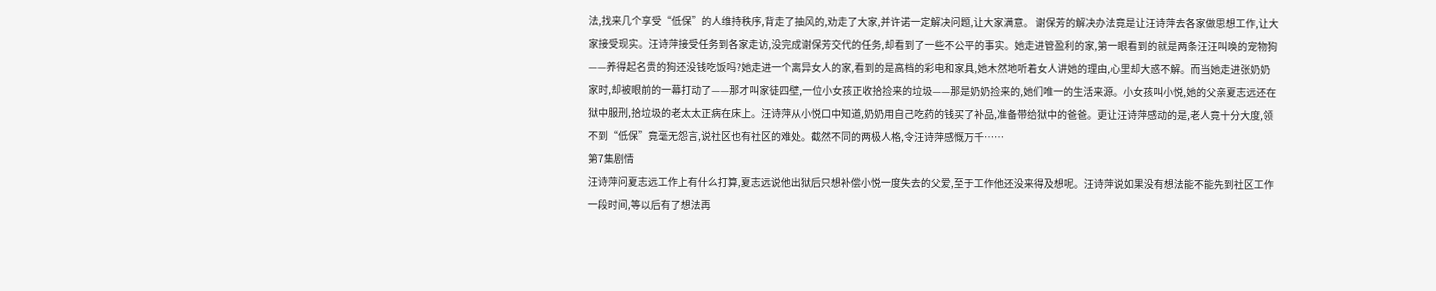法,找来几个享受“低保”的人维持秩序,背走了抽风的,劝走了大家,并许诺一定解决问题,让大家满意。 谢保芳的解决办法竟是让汪诗萍去各家做思想工作,让大家接受现实。汪诗萍接受任务到各家走访,没完成谢保芳交代的任务,却看到了一些不公平的事实。她走进管盈利的家,第一眼看到的就是两条汪汪叫唤的宠物狗——养得起名贵的狗还没钱吃饭吗?她走进一个离异女人的家,看到的是高档的彩电和家具,她木然地听着女人讲她的理由,心里却大惑不解。而当她走进张奶奶家时,却被眼前的一幕打动了——那才叫家徒四壁,一位小女孩正收拾捡来的垃圾——那是奶奶捡来的,她们唯一的生活来源。小女孩叫小悦,她的父亲夏志远还在狱中服刑,拾垃圾的老太太正病在床上。汪诗萍从小悦口中知道,奶奶用自己吃药的钱买了补品,准备带给狱中的爸爸。更让汪诗萍感动的是,老人竟十分大度,领不到“低保”竟毫无怨言,说社区也有社区的难处。截然不同的两极人格,令汪诗萍感慨万千……
第7集剧情
汪诗萍问夏志远工作上有什么打算,夏志远说他出狱后只想补偿小悦一度失去的父爱,至于工作他还没来得及想呢。汪诗萍说如果没有想法能不能先到社区工作一段时间,等以后有了想法再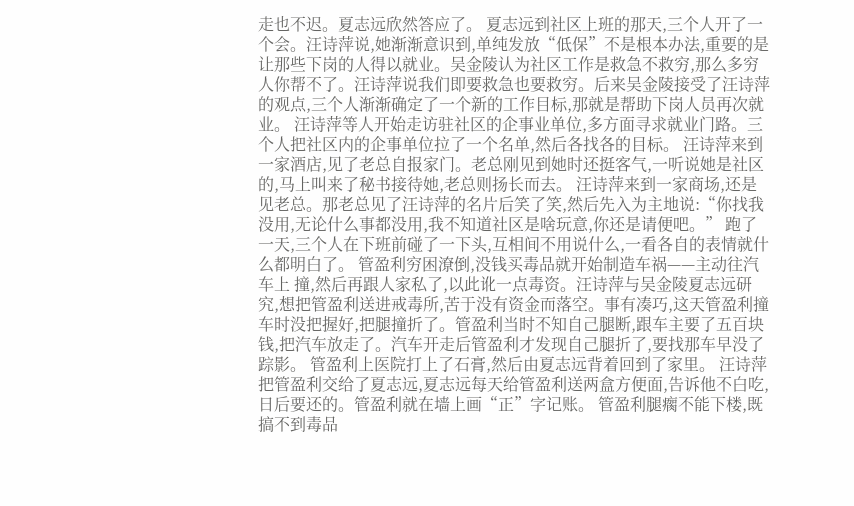走也不迟。夏志远欣然答应了。 夏志远到社区上班的那天,三个人开了一个会。汪诗萍说,她渐渐意识到,单纯发放“低保”不是根本办法,重要的是让那些下岗的人得以就业。吴金陵认为社区工作是救急不救穷,那么多穷人你帮不了。汪诗萍说我们即要救急也要救穷。后来吴金陵接受了汪诗萍的观点,三个人渐渐确定了一个新的工作目标,那就是帮助下岗人员再次就业。 汪诗萍等人开始走访驻社区的企事业单位,多方面寻求就业门路。三个人把社区内的企事单位拉了一个名单,然后各找各的目标。 汪诗萍来到一家酒店,见了老总自报家门。老总刚见到她时还挺客气,一听说她是社区的,马上叫来了秘书接待她,老总则扬长而去。 汪诗萍来到一家商场,还是见老总。那老总见了汪诗萍的名片后笑了笑,然后先入为主地说:“你找我没用,无论什么事都没用,我不知道社区是啥玩意,你还是请便吧。” 跑了一天,三个人在下班前碰了一下头,互相间不用说什么,一看各自的表情就什么都明白了。 管盈利穷困潦倒,没钱买毒品就开始制造车祸——主动往汽车上 撞,然后再跟人家私了,以此讹一点毒资。汪诗萍与吴金陵夏志远研究,想把管盈利送进戒毒所,苦于没有资金而落空。事有凑巧,这天管盈利撞车时没把握好,把腿撞折了。管盈利当时不知自己腿断,跟车主要了五百块钱,把汽车放走了。汽车开走后管盈利才发现自己腿折了,要找那车早没了踪影。 管盈利上医院打上了石膏,然后由夏志远背着回到了家里。 汪诗萍把管盈利交给了夏志远,夏志远每天给管盈利送两盒方便面,告诉他不白吃,日后要还的。管盈利就在墙上画“正”字记账。 管盈利腿瘸不能下楼,既搞不到毒品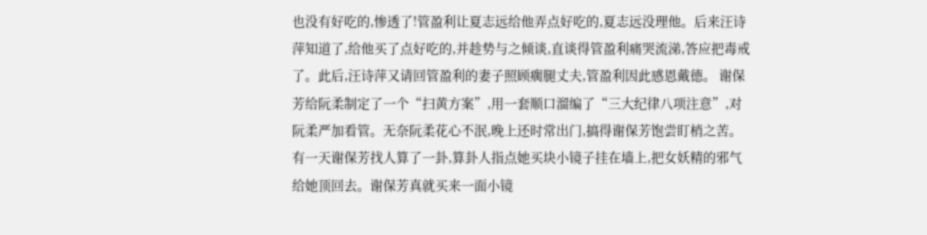也没有好吃的,惨透了!管盈利让夏志远给他弄点好吃的,夏志远没理他。后来汪诗萍知道了,给他买了点好吃的,并趁势与之倾谈,直谈得管盈利痛哭流涕,答应把毒戒了。此后,汪诗萍又请回管盈利的妻子照顾瘸腿丈夫,管盈利因此感恩戴德。 谢保芳给阮柔制定了一个“扫黄方案”,用一套顺口溜编了“三大纪律八项注意”,对阮柔严加看管。无奈阮柔花心不泯,晚上还时常出门,搞得谢保芳饱尝盯梢之苦。 有一天谢保芳找人算了一卦,算卦人指点她买块小镜子挂在墙上,把女妖精的邪气给她顶回去。谢保芳真就买来一面小镜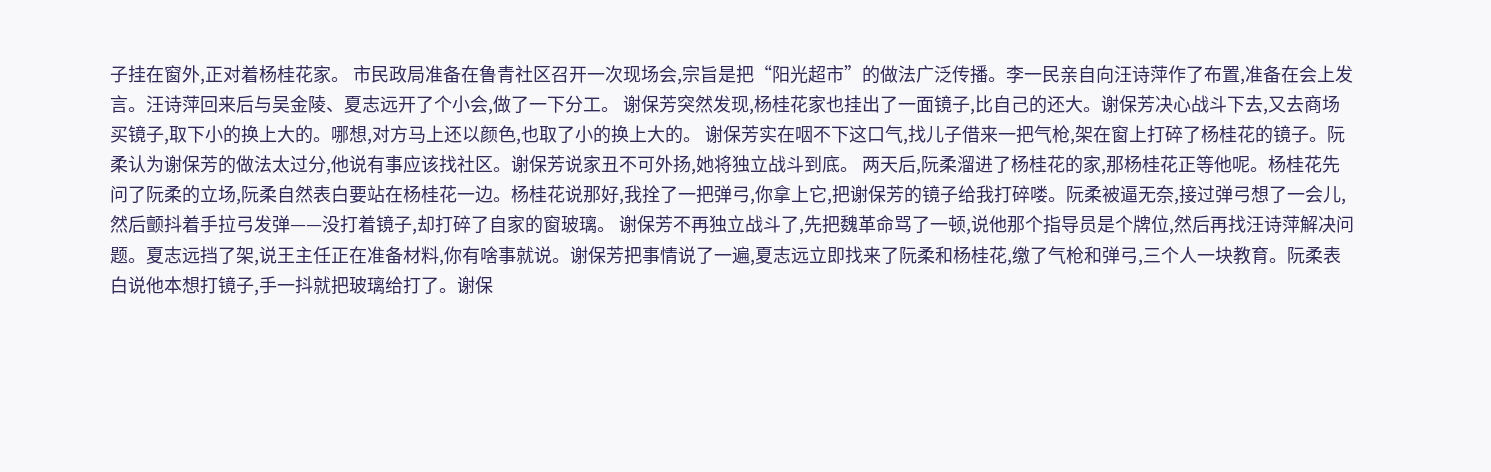子挂在窗外,正对着杨桂花家。 市民政局准备在鲁青社区召开一次现场会,宗旨是把“阳光超市”的做法广泛传播。李一民亲自向汪诗萍作了布置,准备在会上发言。汪诗萍回来后与吴金陵、夏志远开了个小会,做了一下分工。 谢保芳突然发现,杨桂花家也挂出了一面镜子,比自己的还大。谢保芳决心战斗下去,又去商场买镜子,取下小的换上大的。哪想,对方马上还以颜色,也取了小的换上大的。 谢保芳实在咽不下这口气,找儿子借来一把气枪,架在窗上打碎了杨桂花的镜子。阮柔认为谢保芳的做法太过分,他说有事应该找社区。谢保芳说家丑不可外扬,她将独立战斗到底。 两天后,阮柔溜进了杨桂花的家,那杨桂花正等他呢。杨桂花先问了阮柔的立场,阮柔自然表白要站在杨桂花一边。杨桂花说那好,我拴了一把弹弓,你拿上它,把谢保芳的镜子给我打碎喽。阮柔被逼无奈,接过弹弓想了一会儿,然后颤抖着手拉弓发弹——没打着镜子,却打碎了自家的窗玻璃。 谢保芳不再独立战斗了,先把魏革命骂了一顿,说他那个指导员是个牌位,然后再找汪诗萍解决问题。夏志远挡了架,说王主任正在准备材料,你有啥事就说。谢保芳把事情说了一遍,夏志远立即找来了阮柔和杨桂花,缴了气枪和弹弓,三个人一块教育。阮柔表白说他本想打镜子,手一抖就把玻璃给打了。谢保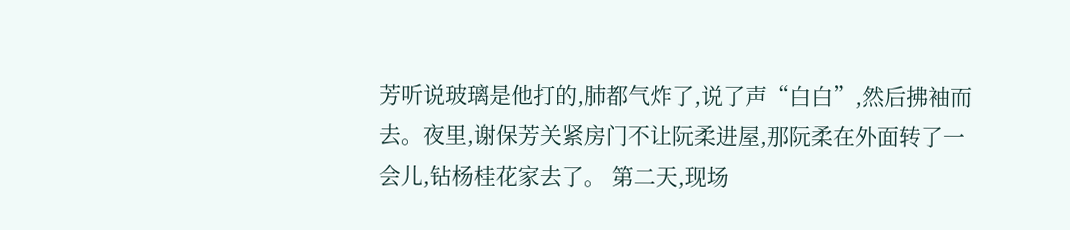芳听说玻璃是他打的,肺都气炸了,说了声“白白”,然后拂袖而去。夜里,谢保芳关紧房门不让阮柔进屋,那阮柔在外面转了一会儿,钻杨桂花家去了。 第二天,现场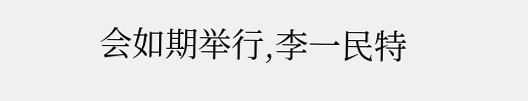会如期举行,李一民特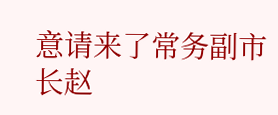意请来了常务副市长赵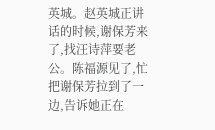英城。赵英城正讲话的时候,谢保芳来了,找汪诗萍要老公。陈福源见了,忙把谢保芳拉到了一边,告诉她正在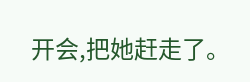开会,把她赶走了。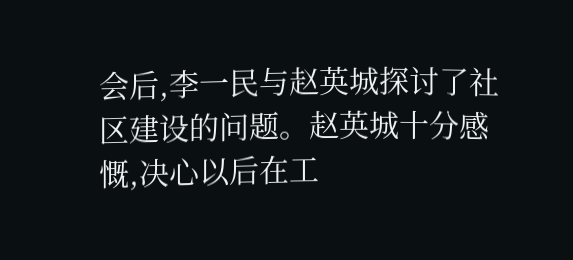会后,李一民与赵英城探讨了社区建设的问题。赵英城十分感慨,决心以后在工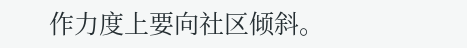作力度上要向社区倾斜。